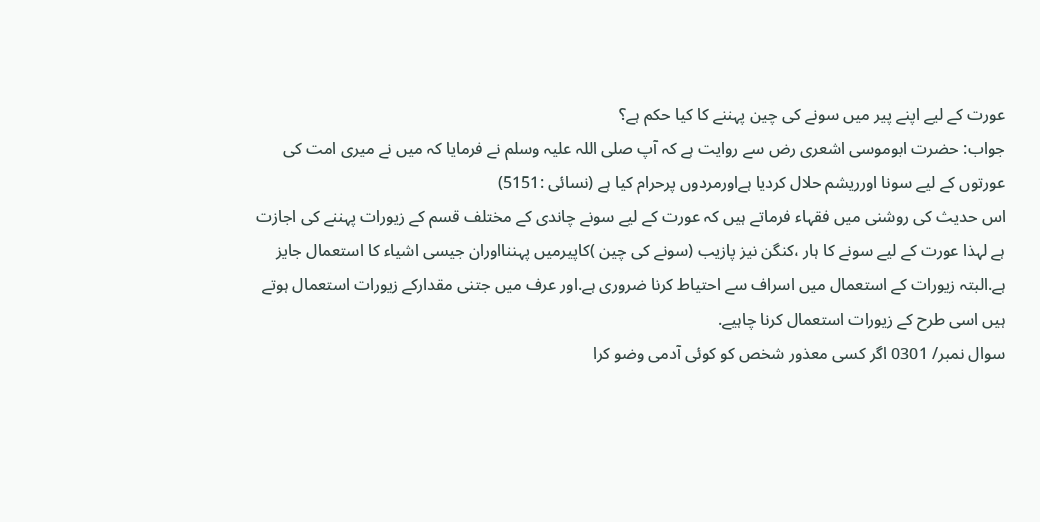عورت کے لیے اپنے پیر میں سونے کی چین پہننے کا کیا حکم ہے؟
جواب: حضرت ابوموسی اشعری رض سے روایت ہے کہ آپ صلی اللہ علیہ وسلم نے فرمایا کہ میں نے میری امت کی عورتوں کے لیے سونا اورریشم حلال کردیا ہےاورمردوں پرحرام کیا ہے (نسائی :5151)
اس حدیث کی روشنی میں فقہاء فرماتے ہیں کہ عورت کے لیے سونے چاندی کے مختلف قسم کے زیورات پہننے کی اجازت ہے لہذا عورت کے لیے سونے کا ہار ،کنگن نیز پازیب (سونے کی چین )کاپیرمیں پہننااوران جیسی اشیاء کا استعمال جایز ہے.البتہ زیورات کے استعمال میں اسراف سے احتیاط کرنا ضروری ہے.اور عرف میں جتنی مقدارکے زیورات استعمال ہوتے ہیں اسی طرح کے زیورات استعمال کرنا چاہیے.
سوال نمبر/ 0301 اگر کسی معذور شخص کو کوئی آدمی وضو کرا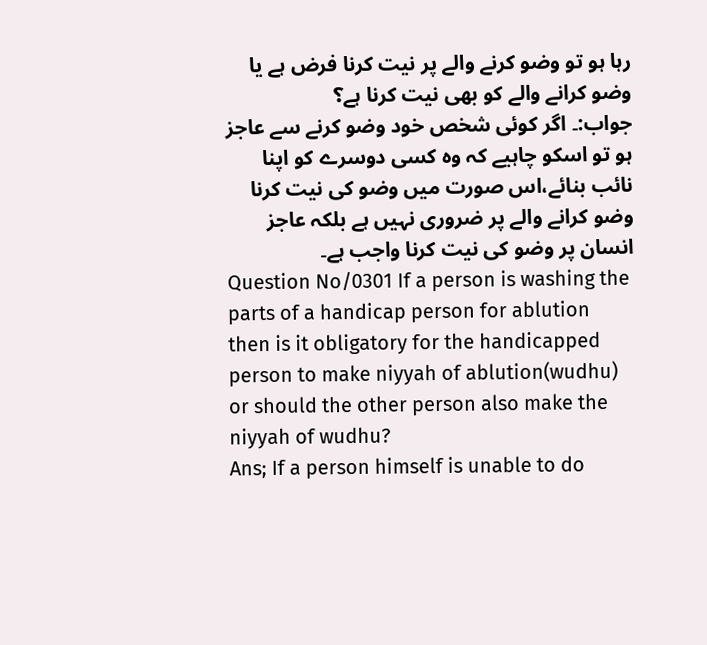رہا ہو تو وضو کرنے والے پر نیت کرنا فرض ہے یا وضو کرانے والے کو بھی نیت کرنا ہے؟
جواب:۔ اگر کوئی شخص خود وضو کرنے سے عاجز ہو تو اسکو چاہیے کہ وہ کسی دوسرے کو اپنا نائب بنائے،اس صورت میں وضو کی نیت کرنا وضو کرانے والے پر ضروری نہیں ہے بلکہ عاجز انسان پر وضو کی نیت کرنا واجب ہے۔
Question No/0301 If a person is washing the parts of a handicap person for ablution then is it obligatory for the handicapped person to make niyyah of ablution(wudhu) or should the other person also make the niyyah of wudhu?
Ans; If a person himself is unable to do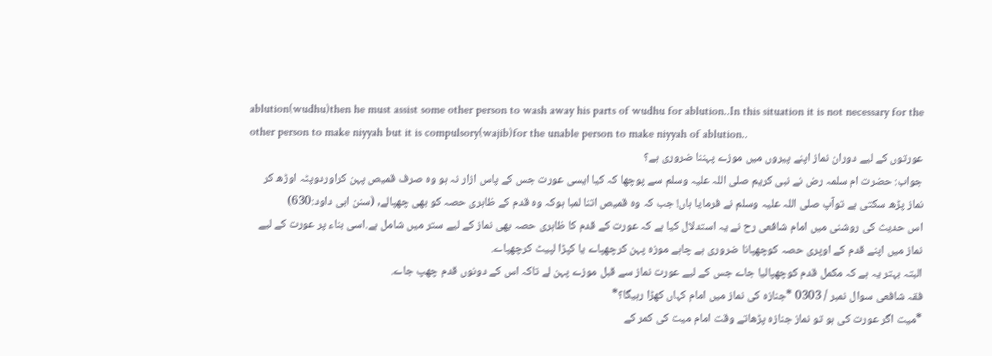ablution(wudhu)then he must assist some other person to wash away his parts of wudhu for ablution..In this situation it is not necessary for the other person to make niyyah but it is compulsory(wajib)for the unable person to make niyyah of ablution..
عورتوں کے لیے دوران نماز اپنے پیروں میں موزے پہننا ضروری ہے؟
جواب: حضرت ام سلمہ رض نے نبی کریم صلی اللہ علیہ وسلم سے پوچھا کہ کیا ایسی عورت جس کے پاس ازار نہ ہو وہ صرف قمیص پہن کراوردوپٹہ اوڑھ کر نماز پڑھ سکتی ہے توآپ صلی اللہ علیہ وسلم نے فرمایا ہاں! جب کہ وہ قمیص اتنا لمبا ہوکہ وہ قدم کے ظاہری حصہ کو بھی چھپالے, (سنن ابی داود:630)
اس حدیث کی روشنی میں امام شافعی رح نے یہ استدلال کیا ہے کہ عورت کے قدم کا ظاہری حصہ بھی نماز کے لیے ستر میں شامل ہے.اسی بناء پر عورت کے لیے نماز میں اپنے قدم کے اوپری حصہ کوچھپانا ضروری ہے چاہے موزہ پہن کرچھپاے یا کپڑا لپیٹ کرچھپاے.
البتہ بہتر یہ ہے کہ مکمل قدم کوچھپالیا جاے جس کے لیے عورت نماز سے قبل موزے پہن لے تاکہ اس کے دونوں قدم چھپ جاے.
فقہ شافعی سوال نمبر / 0303 *جنازہ کی نماز میں امام کہاں کھڑا رہیگا؟*
*میت اگر عورت کی ہو تو نماز جنازہ پڑھاتے وقت امام میت کی کمر کے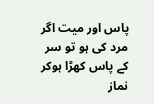پاس اور میت اگر مرد کی ہو تو سر کے پاس کھڑا ہوکر نماز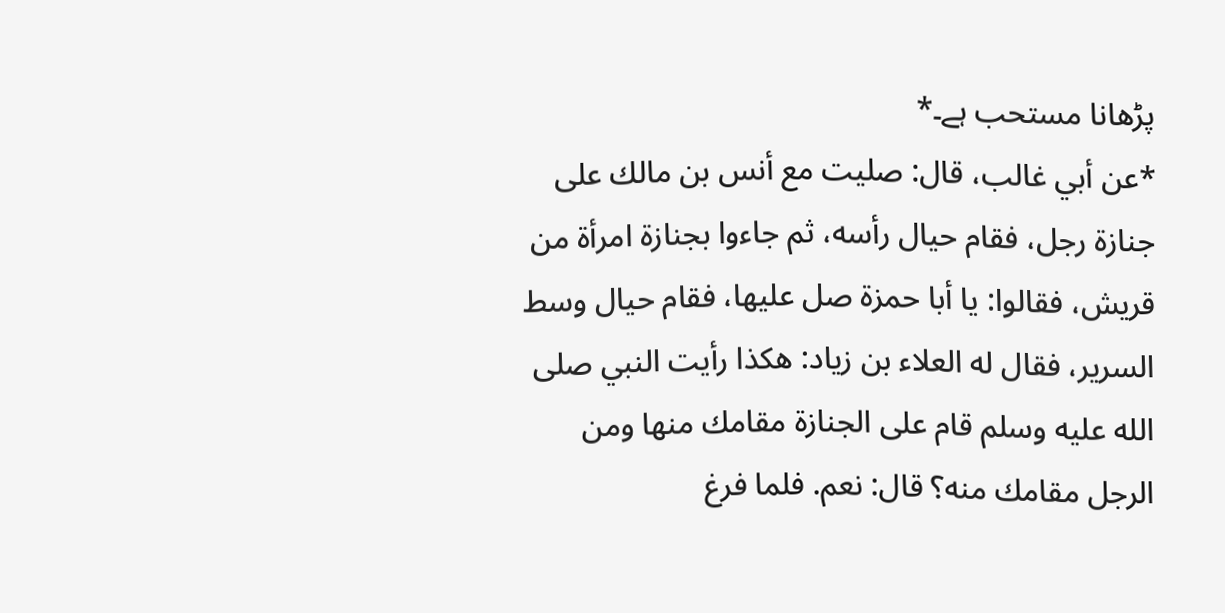پڑھانا مستحب ہے۔*
*عن أبي غالب، قال: صليت مع أنس بن مالك على جنازة رجل، فقام حيال رأسه، ثم جاءوا بجنازة امرأة من قريش، فقالوا: يا أبا حمزة صل عليها، فقام حيال وسط السرير، فقال له العلاء بن زياد: هكذا رأيت النبي صلى الله عليه وسلم قام على الجنازة مقامك منها ومن الرجل مقامك منه؟ قال: نعم. فلما فرغ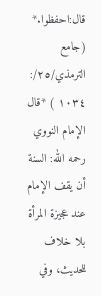قال:احفظوا.* (جامع الترمذي/٢٥/: ١٠٣٤ ) *قال الإمام النووي رحمه الله: السنة أن يقف الإمام عند عجيزة المرأة بلا خلاف للحديث، وفي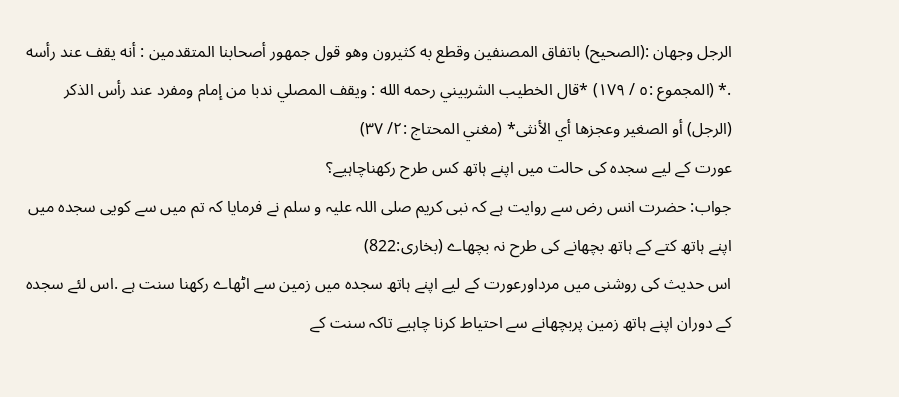الرجل وجهان :(الصحيح) باتفاق المصنفين وقطع به كثيرون وهو قول جمهور أصحابنا المتقدمين : أنه يقف عند رأسه .* (المجموع :٥ / ١٧٩) *قال الخطيب الشربيني رحمه الله : ويقف المصلي ندبا من إمام ومفرد عند رأس الذكر (الرجل) أو الصغير وعجزها أي الأنثى* (مغني المحتاج :٢/ ٣٧)
عورت کے لیے سجدہ کی حالت میں اپنے ہاتھ کس طرح رکھناچاہیے؟
جواب: حضرت انس رض سے روایت ہے کہ نبی کریم صلی اللہ علیہ و سلم نے فرمایا کہ تم میں سے کویی سجدہ میں اپنے ہاتھ کتے کے ہاتھ بچھانے کی طرح نہ بچھاے (بخاری:822)
اس حدیث کی روشنی میں مرداورعورت کے لیے اپنے ہاتھ سجدہ میں زمین سے اٹھاے رکھنا سنت ہے .اس لئے سجدہ کے دوران اپنے ہاتھ زمین پربچھانے سے احتیاط کرنا چاہیے تاکہ سنت کے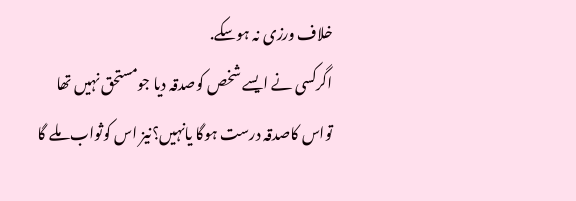خلاف ورزی نہ ہوسکے.
اگرکسی نے ایسے شخص کوصدقہ دیا جومستحق نہیں تھا تواس کاصدقہ درست ہوگا یانہیں؟نیز اس کوثواب ملے گا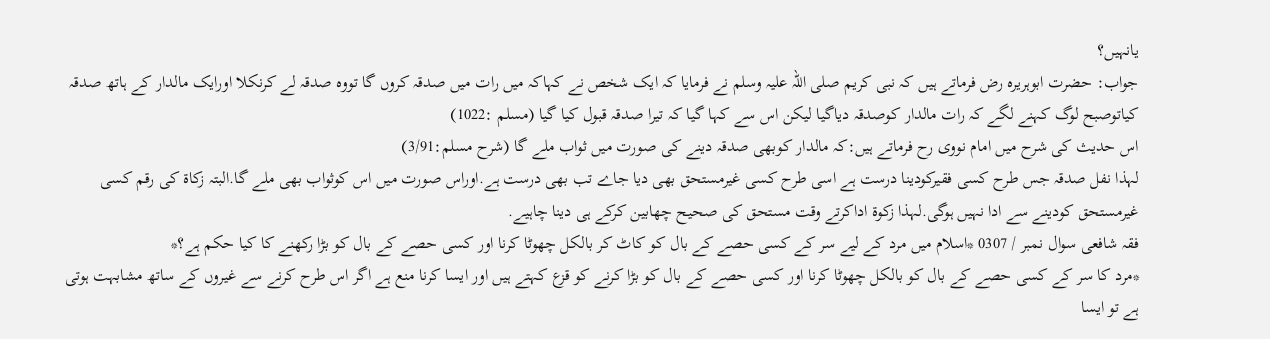یانہیں؟
جواب: حضرت ابوہریرہ رض فرماتے ہیں کہ نبی کریم صلی اللہ علیہ وسلم نے فرمایا کہ ایک شخص نے کہاکہ میں رات میں صدقہ کروں گا تووہ صدقہ لے کرنکلا اورایک مالدار کے ہاتھ صدقہ کیاتوصبح لوگ کہنے لگے کہ رات مالدار کوصدقہ دیاگیا لیکن اس سے کہا گیا کہ تیرا صدقہ قبول کیا گیا (مسلم :1022)
اس حدیث کی شرح میں امام نووی رح فرماتے ہیں:کہ مالدار کوبھی صدقہ دینے کی صورت میں ثواب ملے گا (شرح مسلم:3/91)
لہذا نفل صدقہ جس طرح کسی فقیرکودینا درست ہے اسی طرح کسی غیرمستحق بھی دیا جاے تب بھی درست ہے.اوراس صورت میں اس کوثواب بھی ملے گا.البتہ زکاۃ کی رقم کسی غیرمستحق کودینے سے ادا نہیں ہوگی.لہذا زکوۃ اداکرتے وقت مستحق کی صحیح چھابین کرکے ہی دینا چاہیے.
فقہ شافعی سوال نمبر / 0307 *اسلام میں مرد کے لیے سر کے کسی حصے کے بال کو کاٹ کر بالکل چھوٹا کرنا اور کسی حصے کے بال کو بڑا رکھنے کا کیا حکم ہے؟*
*مرد کا سر کے کسی حصے کے بال کو بالکل چھوٹا کرنا اور کسی حصے کے بال کو بڑا کرنے کو قزع کہتے ہیں اور ایسا کرنا منع ہے اگر اس طرح کرنے سے غیروں كے ساتھ مشابہت ہوتی ہے تو ایسا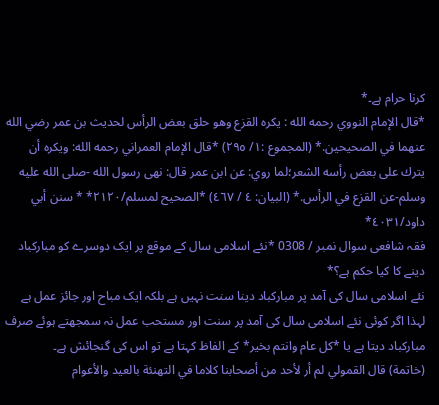کرنا حرام ہے۔*
*قال الإمام النووي رحمه الله : يكره القزع وهو حلق بعض الرأس لحديث بن عمر رضي الله عنهما في الصحيحين.* (المجموع :١/ ٢٩٥) *قال الإمام العمراني رحمه الله: ويكره أن يترك على بعض رأسه الشعر؛لما روي: عن ابن عمر قال: نهى رسول الله -صلى الله عليه وسلم-عن القزع في الرأس.* (البيان: ٤ / ٤٦٧) *الصحيح لمسلم/٢١٢٠* * سنن أبي داود/٤٠٣١*
فقہ شافعی سوال نمبر / 0308 *نئے اسلامی سال کے موقع پر ایک دوسرے کو مبارکباد دینے کا کیا حکم ہے؟*
نئے اسلامی سال کی آمد پر مبارکباد دینا سنت نہیں ہے بلکہ ایک مباح اور جائز عمل ہے لہذا اگر کوئی نئے اسلامی سال کی آمد پر سنت اور مستحب عمل نہ سمجھتے ہوئے صرف مبارکباد دیتا ہے یا *کل عام وانتم بخیر* کے الفاظ کہتا ہے تو اس کی گنجائش ہے۔
(خاتمة) قال القمولي لم أر لأحد من أصحابنا كلاما في التهنئة بالعيد والأعوام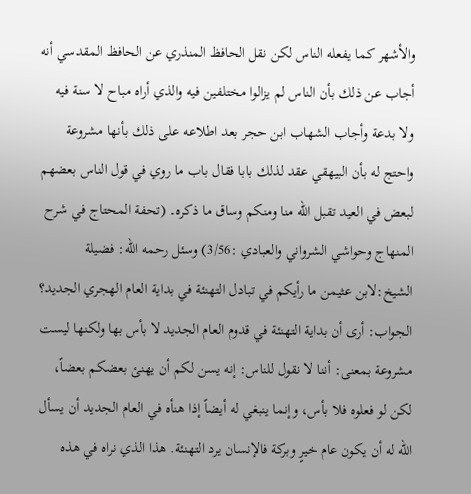والأشهر كما يفعله الناس لكن نقل الحافظ المنذري عن الحافظ المقدسي أنه أجاب عن ذلك بأن الناس لم يزالوا مختلفين فيه والذي أراه مباح لا سنة فيه ولا بدعة وأجاب الشهاب ابن حجر بعد اطلاعه على ذلك بأنها مشروعة واحتج له بأن البيهقي عقد لذلك بابا فقال باب ما روي في قول الناس بعضهم لبعض في العيد تقبل الله منا ومنكم وساق ما ذكره۔ (تحفة المحتاج في شرح المنهاج وحواشي الشرواني والعبادي :3/56) وسئل رحمه الله: فضيلة الشيخ:لابن عثیمن ما رأيكم في تبادل التهنئة في بداية العام الهجري الجديد؟ الجواب: أرى أن بداية التهنئة في قدوم العام الجديد لا بأس بها ولكنها ليست مشروعة بمعنى: أننا لا نقول للناس: إنه يسن لكم أن يهنئ بعضكم بعضاً، لكن لو فعلوه فلا بأس، وإنما ينبغي له أيضاً إذا هنأه في العام الجديد أن يسأل الله له أن يكون عام خيرٍ وبركة فالإنسان يرد التهنئة. هذا الذي نراه في هذه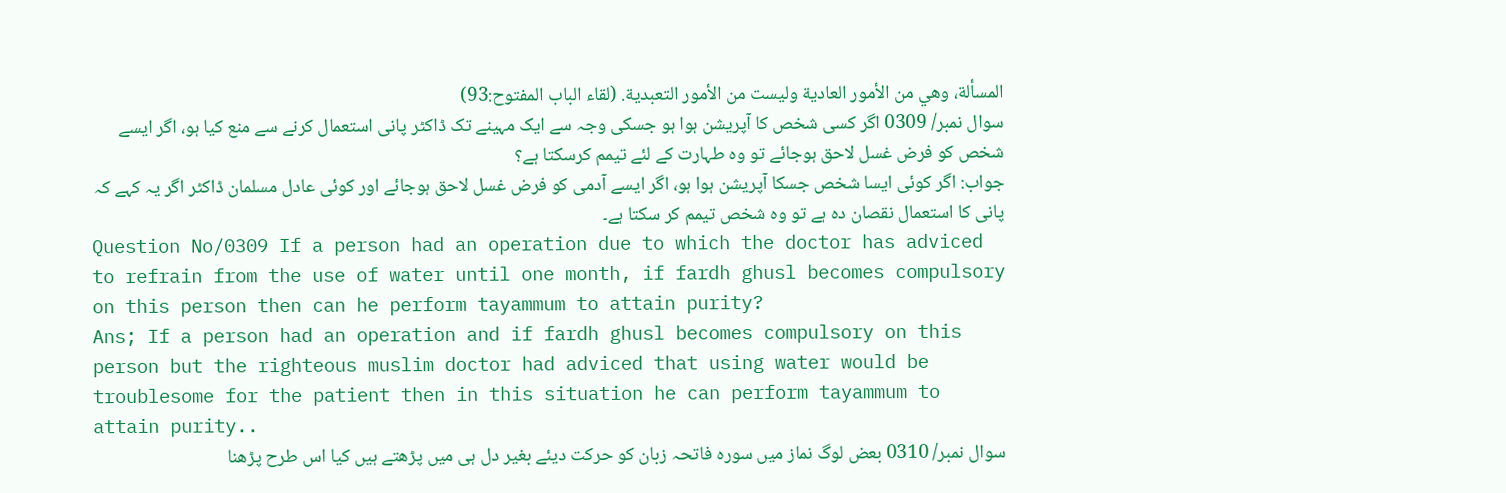المسألة، وهي من الأمور العادية وليست من الأمور التعبدية. (لقاء الباب المفتوح:93)
سوال نمبر/ 0309 اگر کسی شخص کا آپریشن ہوا ہو جسکی وجہ سے ایک مہینے تک ڈاکٹر پانی استعمال کرنے سے منع کیا ہو، اگر ایسے شخص کو فرض غسل لاحق ہوجائے تو وہ طہارت کے لئے تیمم کرسکتا ہے؟
جواب: اگر کوئی ایسا شخص جسکا آپریشن ہوا ہو، اگر ایسے آدمی کو فرض غسل لاحق ہوجائے اور کوئی عادل مسلمان ڈاکٹر اگر یہ کہے کہ پانی کا استعمال نقصان دہ ہے تو وہ شخص تیمم کر سکتا ہے۔
Question No/0309 If a person had an operation due to which the doctor has adviced to refrain from the use of water until one month, if fardh ghusl becomes compulsory on this person then can he perform tayammum to attain purity?
Ans; If a person had an operation and if fardh ghusl becomes compulsory on this person but the righteous muslim doctor had adviced that using water would be troublesome for the patient then in this situation he can perform tayammum to attain purity..
سوال نمبر/ 0310 بعض لوگ نماز میں سورہ فاتحہ زبان کو حرکت دیئے بغیر دل ہی میں پڑھتے ہیں کیا اس طرح پڑھنا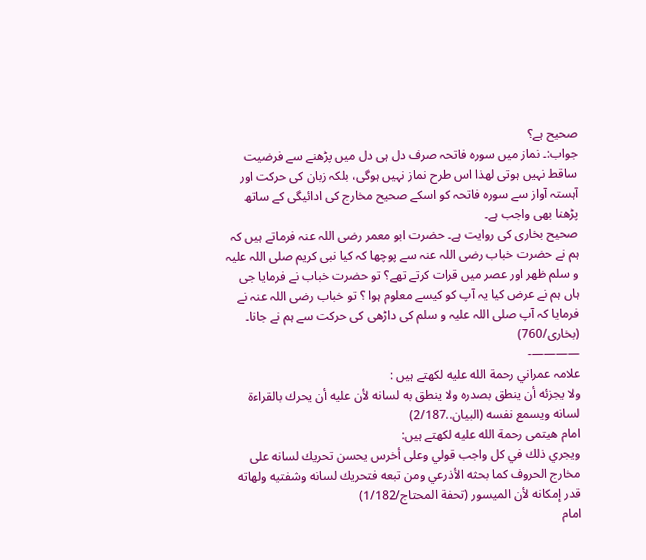صحیح ہے؟
جواب:۔ نماز میں سورہ فاتحہ صرف دل ہی دل میں پڑھنے سے فرضیت ساقط نہیں ہوتی لھذا اس طرح نماز نہیں ہوگی، بلکہ زبان کی حرکت اور آہستہ آواز سے سورہ فاتحہ کو اسکے صحیح مخارج کی ادائیگی کے ساتھ پڑھنا بھی واجب ہے۔
صحیح بخاری کی روایت ہے۔ حضرت ابو معمر رضی اللہ عنہ فرماتے ہیں کہ ہم نے حضرت خباب رضی اللہ عنہ سے پوچھا کہ کیا نبی کریم صلی اللہ علیہ و سلم ظھر اور عصر میں قرات کرتے تھے؟ تو حضرت خباب نے فرمایا جی ہاں ہم نے عرض کیا یہ آپ کو کیسے معلوم ہوا ؟ تو خباب رضی اللہ عنہ نے فرمایا کہ آپ صلی اللہ علیہ و سلم کی داڑھی کی حرکت سے ہم نے جانا۔ (بخاری/760)
————-
علامہ عمراني رحمة الله عليه لکھتے ہیں :
ولا يجزئه أن ينطق بصدره ولا ينطق به لسانه لأن عليه أن يحرك بالقراءة لسانه ويسمع نفسه (البيان..2/187)
امام هيتمى رحمة الله عليه لکھتے ہیں:
ويجري ذلك في كل واجب قولي وعلى أخرس يحسن تحريك لسانه على مخارج الحروف كما بحثه الأذرعي ومن تبعه فتحريك لسانه وشفتيه ولهاته قدر إمكانه لأن الميسور (تحفة المحتاج/1/182)
امام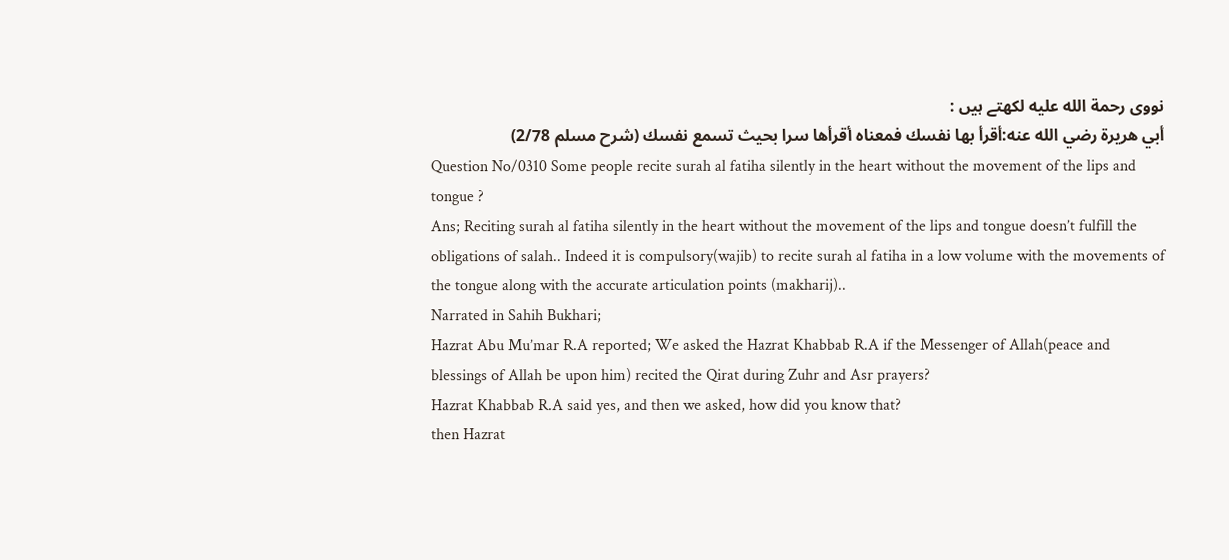نووی رحمة الله عليه لکھتے ہیں :
أبي هريرة رضي الله عنه:أقرأ بها نفسك فمعناه أقرأها سرا بحيث تسمع نفسك (شرح مسلم 2/78)
Question No/0310 Some people recite surah al fatiha silently in the heart without the movement of the lips and tongue ?
Ans; Reciting surah al fatiha silently in the heart without the movement of the lips and tongue doesn’t fulfill the obligations of salah.. Indeed it is compulsory(wajib) to recite surah al fatiha in a low volume with the movements of the tongue along with the accurate articulation points (makharij)..
Narrated in Sahih Bukhari;
Hazrat Abu Mu’mar R.A reported; We asked the Hazrat Khabbab R.A if the Messenger of Allah(peace and blessings of Allah be upon him) recited the Qirat during Zuhr and Asr prayers?
Hazrat Khabbab R.A said yes, and then we asked, how did you know that?
then Hazrat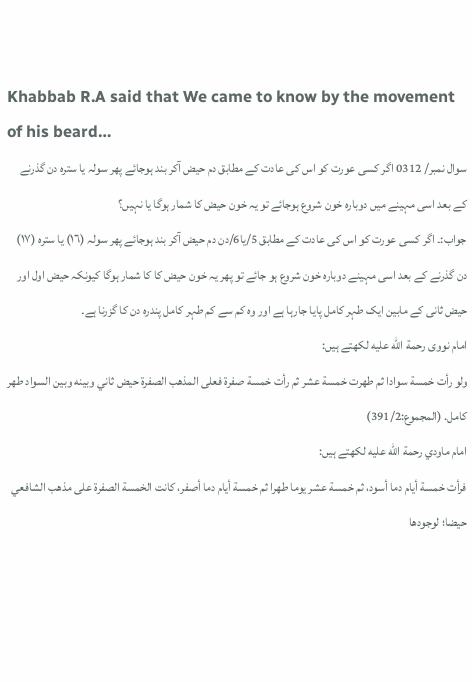Khabbab R.A said that We came to know by the movement of his beard…
سوال نمبر/ 0312 اگر کسی عورت کو اس کی عادت کے مطابق دم حیض آکر بند ہوجائے پھر سولہ یا سترہ دن گذرنے کے بعد اسی مہینے میں دوبارہ خون شروع ہوجائے تو یہ خون حیض کا شمار ہوگا یا نہیں؟
جواب:۔ اگر کسی عورت کو اس کی عادت کے مطابق 5/یا6/دن دم حیض آکر بند ہوجائے پھر سولہ (۱٦) یا سترہ (۱۷) دن گذرنے کے بعد اسی مہینے دوبارہ خون شروع ہو جائے تو پھر یہ خون حیض کا کا شمار ہوگا کیونکہ حیض اول اور حیض ثانی کے مابین ایک طہر کامل پایا جارہا ہے اور وہ کم سے کم طہر کامل پندرہ دن کا گزرنا ہے۔
امام نووی رحمة الله عليه لکھتے ہیں:
ولو رأت خمسة سوادا ثم طهرت خمسة عشر ثم رأت خمسة صفرة فعلى المذهب الصفرة حيض ثاني وبينه وبين السواد طهر كامل. (المجموع:391/2)
امام ماودي رحمة الله عليه لکھتے ہیں:
فرأت خمسة أيام دما أسود، ثم خمسة عشر يوما طهرا ثم خمسة أيام دما أصفر، كانت الخمسة الصفرة على مذهب الشافعي حيضا؛ لوجودها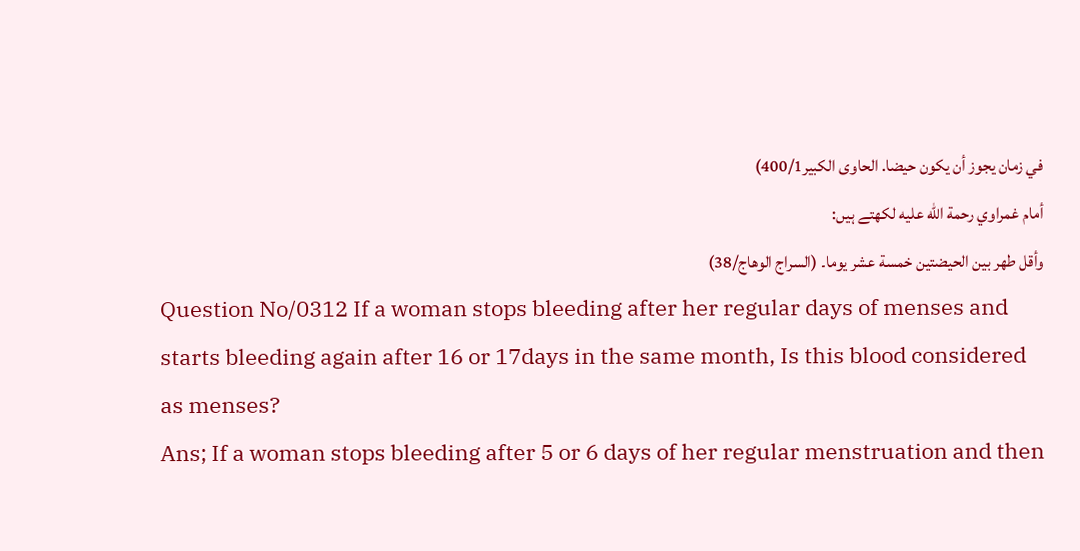في زمان يجوز أن يكون حيضا. الحاوى الكبير400/1)
أمام غمراوي رحمة الله عليه لکھتے ہیں:
وأقل طهر بين الحيضتين خمسة عشر يوما۔ (السراج الوهاج/38)
Question No/0312 If a woman stops bleeding after her regular days of menses and starts bleeding again after 16 or 17days in the same month, Is this blood considered as menses?
Ans; If a woman stops bleeding after 5 or 6 days of her regular menstruation and then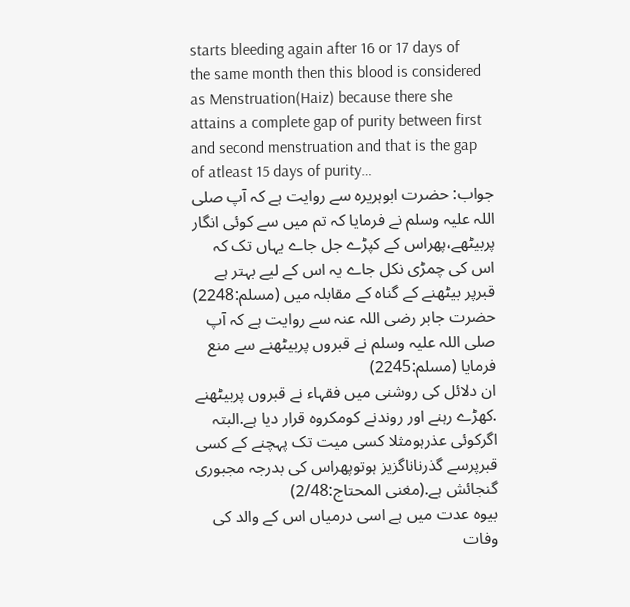starts bleeding again after 16 or 17 days of the same month then this blood is considered as Menstruation(Haiz) because there she attains a complete gap of purity between first and second menstruation and that is the gap of atleast 15 days of purity…
جواب: حضرت ابوہریرہ سے روایت ہے کہ آپ صلی اللہ علیہ وسلم نے فرمایا کہ تم میں سے کوئی انگار پربیٹھے،پھراس کے کپڑے جل جاے یہاں تک کہ اس کی چمڑی نکل جاے یہ اس کے لیے بہتر ہے قبرپر بیٹھنے کے گناہ کے مقابلہ میں (مسلم:2248)
حضرت جابر رضی اللہ عنہ سے روایت ہے کہ آپ صلی اللہ علیہ وسلم نے قبروں پربیٹھنے سے منع فرمایا (مسلم:2245)
ان دلائل کی روشنی میں فقہاء نے قبروں پربیٹھنے .کھڑے رہنے اور روندنے کومکروہ قرار دیا ہے.البتہ اگرکوئی عذرہومثلا کسی میت تک پہچنے کے کسی قبرپرسے گذرناناگزیز ہوتوپھراس کی بدرجہ مجبوری گنجائش ہے.(مغنی المحتاج:2/48)
بیوہ عدت میں ہے اسی درمیاں اس کے والد کی وفات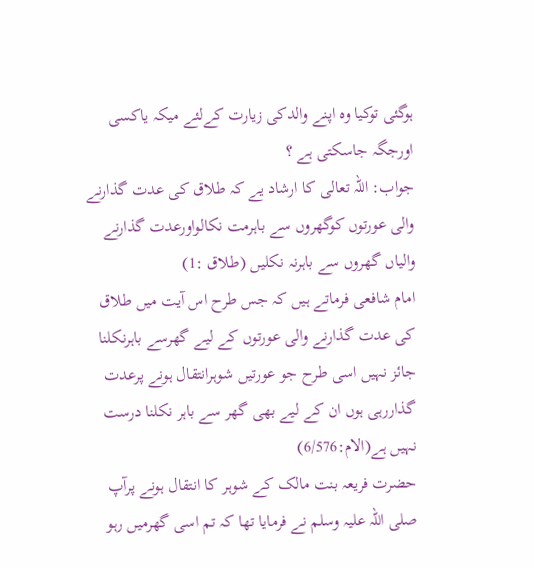ہوگئی توکیا وہ اپنے والدکی زیارت کےلئے میکہ یاکسی اورجگہ جاسکتی ہے ؟
جواب: اللہ تعالی کا ارشاد یے کہ طلاق کی عدت گذارنے والی عورتوں کوگھروں سے باہرمت نکالواورعدت گذارنے والیاں گھروں سے باہرنہ نکلیں (طلاق :1)
امام شافعی فرماتے ہیں کہ جس طرح اس آیت میں طلاق کی عدت گذارنے والی عورتوں کے لیے گھرسے باہرنکلنا جائز نہیں اسی طرح جو عورتیں شوہرانتقال ہونے پرعدت گذاررہی ہوں ان کے لیے بھی گھر سے باہر نکلنا درست نہیں ہے(الام:6/576)
حضرت فریعہ بنت مالک کے شوہر کا انتقال ہونے پرآپ صلی اللہ علیہ وسلم نے فرمایا تھا کہ تم اسی گھرمیں رہو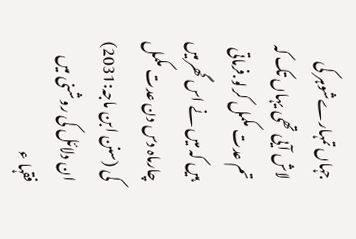جہاں تمہارےشوہر کی لاش آیی تھی یہاں تک کہ تم عدت مکمل کرلو.فرماتی ہیں کہ میں نے اس گھرمیں چارماہ دس دن عدت مکمل کی (سنن ابن ماجہ:2031)
ان دلائل کی روشنی میں فقہا ء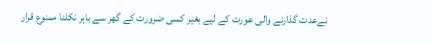نےعدت گذارنے والی عورت کے لیے بغیر کسی ضرورت کے گھر سے باہر نکلنا ممنوع قرار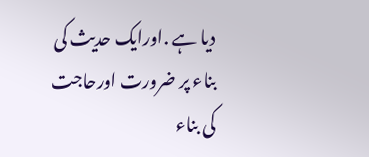دیا ہے .اورایک حدیث کی بناء پر ضرورت اورحاجت کی بناء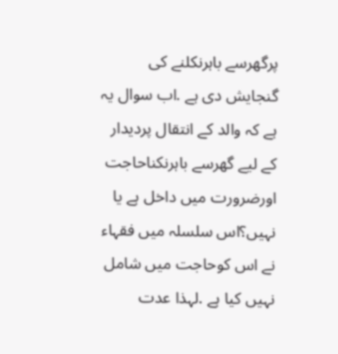پرگھرسے باہرنکلنے کی گنجایش دی ہے .اب سوال یہ ہے کہ والد کے انتقال پردیدار کے لیے گھرسے باہرنکناحاجت اورضرورت میں داخل ہے یا نہیں؟اس سلسلہ میں فقہاء نے اس کوحاجت میں شامل نہیں کیا ہے .لہذا عدت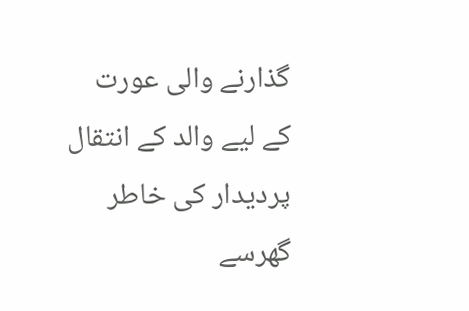گذارنے والی عورت کے لیے والد کے انتقال پردیدار کی خاطر گھرسے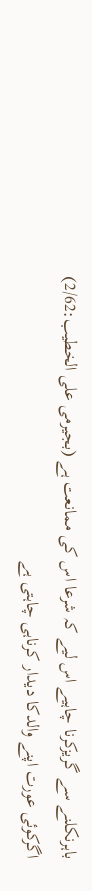باہرنکلنے سے گریزکرنا چاہیے اس لیے کہ شرعا اس کی ممانعت ہے (بجیرمی علی الخطیب:2/62)
اگرکوئی عورت اپنے والدکا دیدار کرناہی چاہتی ہے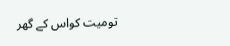تومیت کواس کے گھر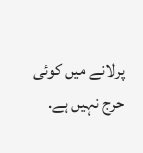پرلانے میں کوئی حرج نہیں ہے.